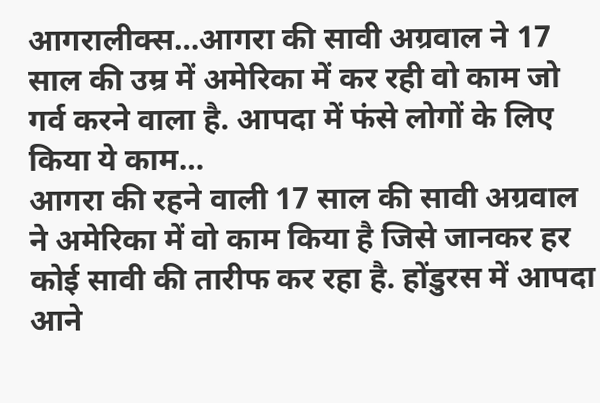आगरालीक्स…आगरा की सावी अग्रवाल ने 17 साल की उम्र में अमेरिका में कर रही वो काम जो गर्व करने वाला है. आपदा में फंसे लोगों के लिए किया ये काम…
आगरा की रहने वाली 17 साल की सावी अग्रवाल ने अमेरिका में वो काम किया है जिसे जानकर हर कोई सावी की तारीफ कर रहा है. होंडुरस में आपदा आने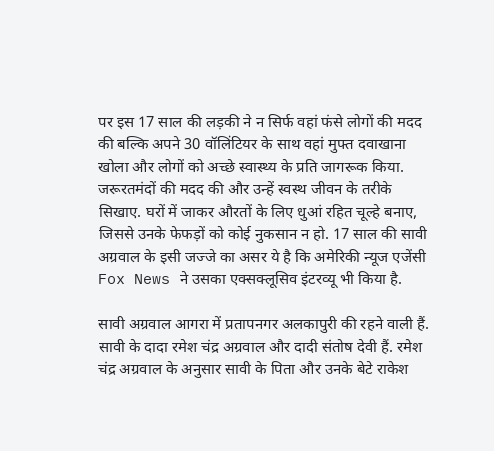पर इस 17 साल की लड़की ने न सिर्फ वहां फंसे लोगों की मदद की बल्कि अपने 30 वॉलिंटियर के साथ वहां मुफ्त दवाखाना खोला और लोगों को अच्छे स्वास्थ्य के प्रति जागरूक किया. जरूरतमंदों की मदद की और उन्हें स्वस्थ जीवन के तरीके सिखाए. घरों में जाकर औरतों के लिए धुआं रहित चूल्हे बनाए, जिससे उनके फेफड़ों को कोई नुकसान न हो. 17 साल की सावी अग्रवाल के इसी जज्जे का असर ये है कि अमेरिकी न्यूज एजेंसी Fox News ने उसका एक्सक्लूसिव इंटरव्यू भी किया है.

सावी अग्रवाल आगरा में प्रतापनगर अलकापुरी की रहने वाली हैं. सावी के दादा रमेश चंद्र अग्रवाल और दादी संतोष देवी हैं. रमेश चंद्र अग्रवाल के अनुसार सावी के पिता और उनके बेटे राकेश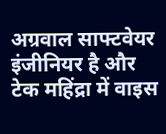अग्रवाल साफ्टवेयर इंजीनियर है और टेक महिंद्रा में वाइस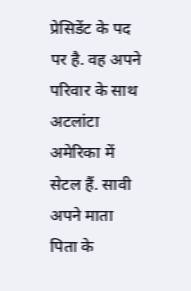प्रेसिडेंट के पद पर है. वह अपने परिवार के साथ अटलांटा अमेरिका में सेटल हैं. सावी अपने माता पिता के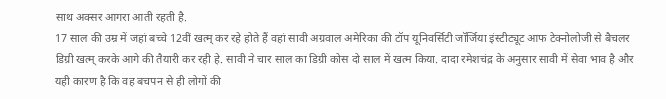साथ अक्सर आगरा आती रहती है.
17 साल की उम्र में जहां बच्चे 12वीं खत्म् कर रहे होते हैं वहां सावी अग्रवाल अमेरिका की टॉप यूनिवर्सिटी जॉर्जिया इंस्टीट्यूट आफ टेक्नोलोजी से बैचलर डिग्री खत्म् करके आगे की तैयारी कर रही हे. सावी ने चार साल का डिग्री कोस दो साल में खत्म किया. दादा रमेशचंद्र के अनुसार सावी में सेवा भाव है और यही कारण है कि वह बचपन से ही लोगों की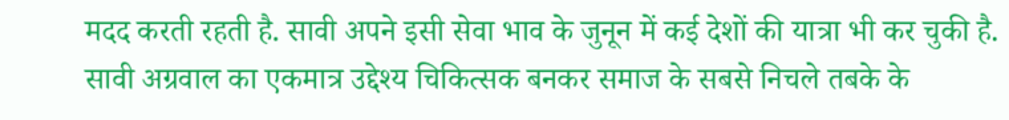मदद करती रहती है. सावी अपने इसी सेवा भाव के जुनून में कई देशों की यात्रा भी कर चुकी है. सावी अग्रवाल का एकमात्र उद्देश्य चिकित्सक बनकर समाज के सबसे निचले तबके के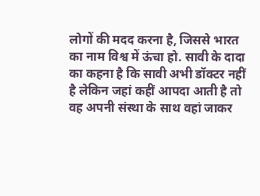लोगों की मदद करना है, जिससे भारत का नाम विश्व में ऊंचा हो. सावी के दादा का कहना है कि सावी अभी डॉक्टर नहीं है लेकिन जहां कहीं आपदा आती है तो वह अपनी संस्था के साथ वहां जाकर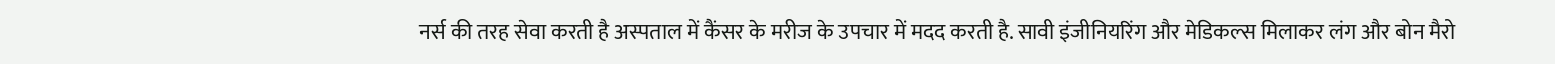नर्स की तरह सेवा करती है अस्पताल में कैंसर के मरीज के उपचार में मदद करती है. सावी इंजीनियरिंग और मेडिकल्स मिलाकर लंग और बोन मैरो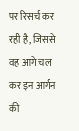पर रिसर्च कर रही है, जिससे वह आगे चल कर इन आर्गन की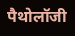पैथोलॉजी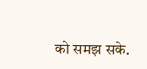को समझ सके.